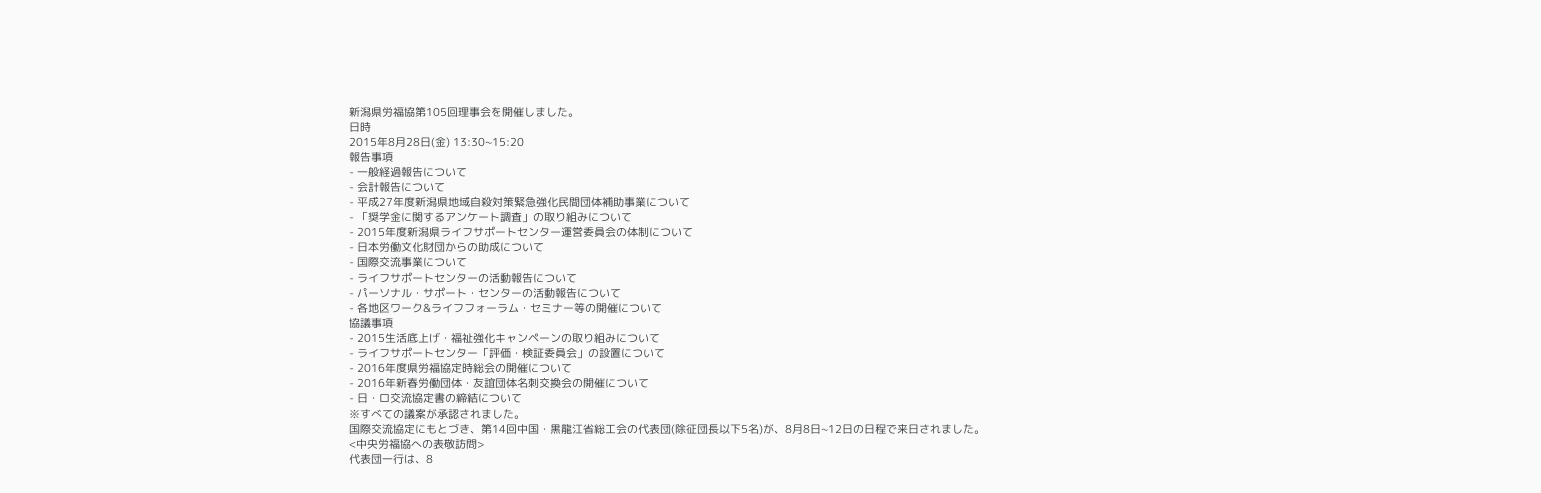新潟県労福協第105回理事会を開催しました。
日時
2015年8月28日(金) 13:30~15:20
報告事項
- 一般経過報告について
- 会計報告について
- 平成27年度新潟県地域自殺対策緊急強化民間団体補助事業について
- 「奨学金に関するアンケート調査」の取り組みについて
- 2015年度新潟県ライフサポートセンター運営委員会の体制について
- 日本労働文化財団からの助成について
- 国際交流事業について
- ライフサポートセンターの活動報告について
- パーソナル・サポート・センターの活動報告について
- 各地区ワーク&ライフフォーラム・セミナー等の開催について
協議事項
- 2015生活底上げ・福祉強化キャンペーンの取り組みについて
- ライフサポートセンター「評価・検証委員会」の設置について
- 2016年度県労福協定時総会の開催について
- 2016年新春労働団体・友誼団体名刺交換会の開催について
- 日・ロ交流協定書の締結について
※すべての議案が承認されました。
国際交流協定にもとづき、第14回中国・黒龍江省総工会の代表団(除征団長以下5名)が、8月8日~12日の日程で来日されました。
<中央労福協への表敬訪問>
代表団一行は、8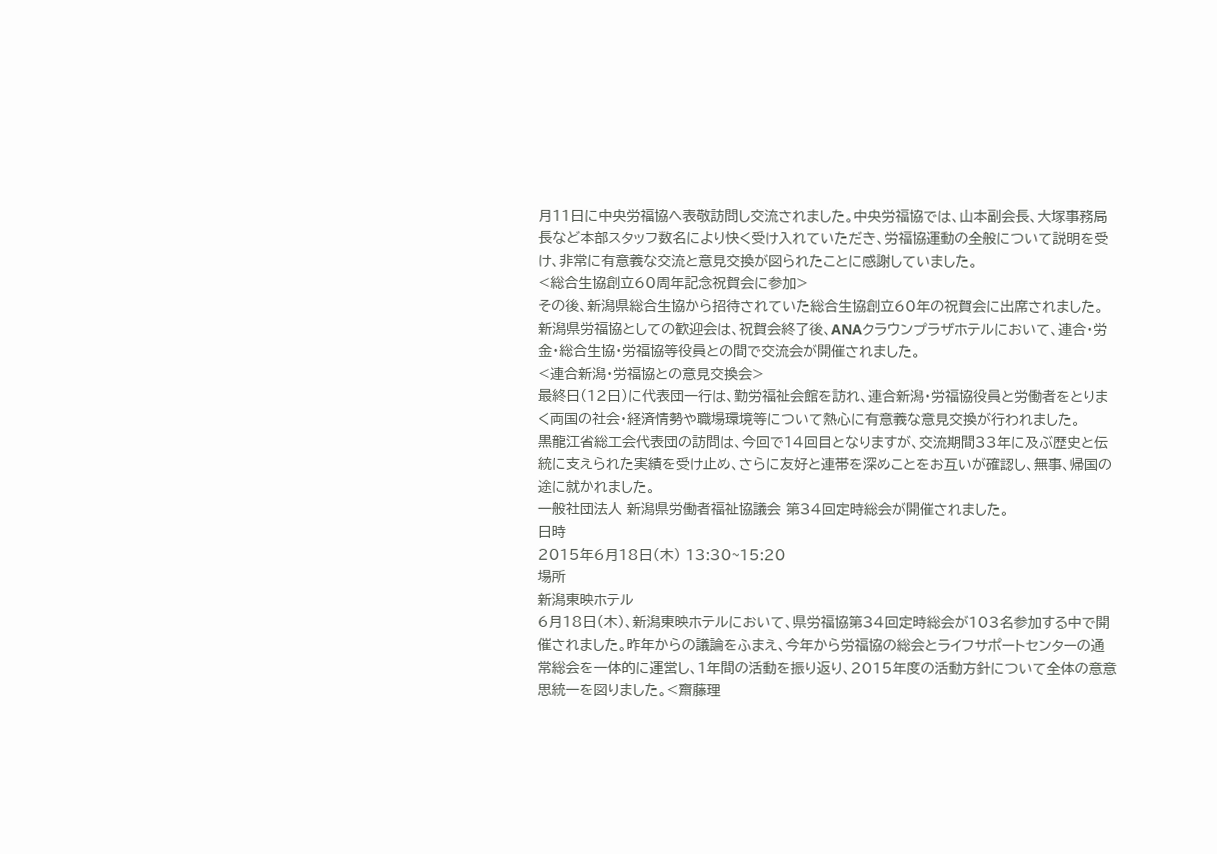月11日に中央労福協へ表敬訪問し交流されました。中央労福協では、山本副会長、大塚事務局長など本部スタッフ数名により快く受け入れていただき、労福協運動の全般について説明を受け、非常に有意義な交流と意見交換が図られたことに感謝していました。
<総合生協創立60周年記念祝賀会に参加>
その後、新潟県総合生協から招待されていた総合生協創立60年の祝賀会に出席されました。
新潟県労福協としての歓迎会は、祝賀会終了後、ANAクラウンプラザホテルにおいて、連合・労金・総合生協・労福協等役員との間で交流会が開催されました。
<連合新潟・労福協との意見交換会>
最終日(12日)に代表団一行は、勤労福祉会館を訪れ、連合新潟・労福協役員と労働者をとりまく両国の社会・経済情勢や職場環境等について熱心に有意義な意見交換が行われました。
黒龍江省総工会代表団の訪問は、今回で14回目となりますが、交流期間33年に及ぶ歴史と伝統に支えられた実績を受け止め、さらに友好と連帯を深めことをお互いが確認し、無事、帰国の途に就かれました。
一般社団法人 新潟県労働者福祉協議会 第34回定時総会が開催されました。
日時
2015年6月18日(木) 13:30~15:20
場所
新潟東映ホテル
6月18日(木)、新潟東映ホテルにおいて、県労福協第34回定時総会が103名参加する中で開催されました。昨年からの議論をふまえ、今年から労福協の総会とライフサポートセンターの通常総会を一体的に運営し、1年間の活動を振り返り、2015年度の活動方針について全体の意意思統一を図りました。<齋藤理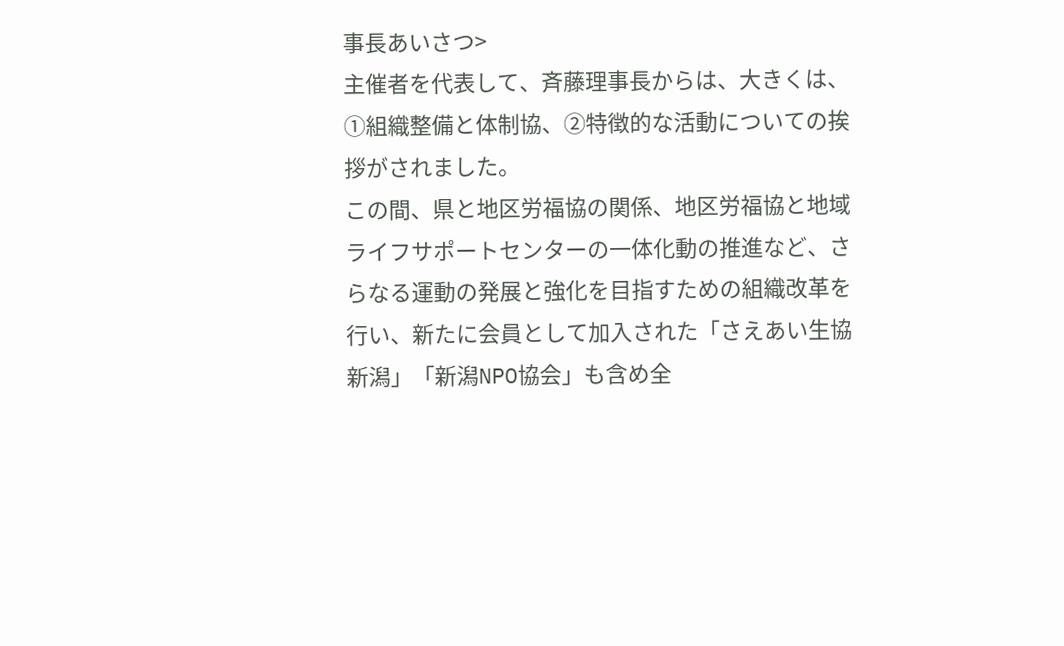事長あいさつ>
主催者を代表して、斉藤理事長からは、大きくは、①組織整備と体制協、②特徴的な活動についての挨拶がされました。
この間、県と地区労福協の関係、地区労福協と地域ライフサポートセンターの一体化動の推進など、さらなる運動の発展と強化を目指すための組織改革を行い、新たに会員として加入された「さえあい生協新潟」「新潟NPO協会」も含め全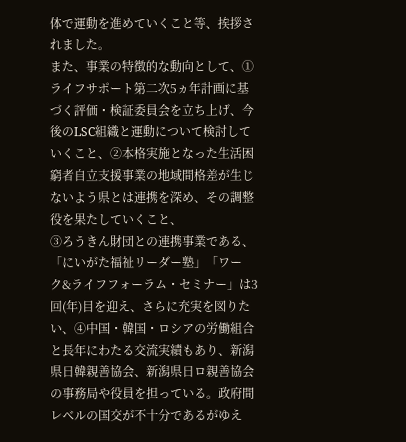体で運動を進めていくこと等、挨拶されました。
また、事業の特徴的な動向として、①ライフサポート第二次5ヵ年計画に基づく評価・検証委員会を立ち上げ、今後のLSC組織と運動について検討していくこと、②本格実施となった生活困窮者自立支援事業の地域間格差が生じないよう県とは連携を深め、その調整役を果たしていくこと、
③ろうきん財団との連携事業である、「にいがた福祉リーダー塾」「ワーク&ライフフォーラム・セミナー」は3回(年)目を迎え、さらに充実を図りたい、④中国・韓国・ロシアの労働組合と長年にわたる交流実績もあり、新潟県日韓親善協会、新潟県日ロ親善協会の事務局や役員を担っている。政府間レベルの国交が不十分であるがゆえ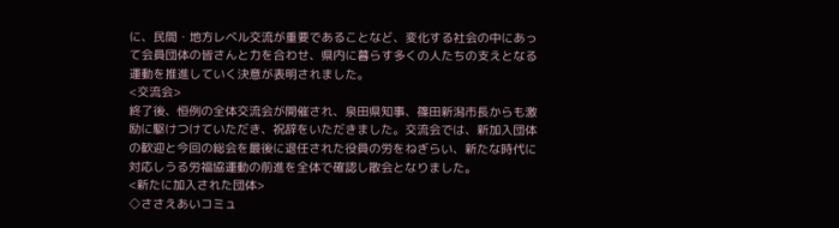に、民間・地方レベル交流が重要であることなど、変化する社会の中にあって会員団体の皆さんと力を合わせ、県内に暮らす多くの人たちの支えとなる運動を推進していく決意が表明されました。
<交流会>
終了後、恒例の全体交流会が開催され、泉田県知事、篠田新潟市長からも激励に駆けつけていただき、祝辞をいただきました。交流会では、新加入団体の歓迎と今回の総会を最後に退任された役員の労をねぎらい、新たな時代に対応しうる労福協運動の前進を全体で確認し散会となりました。
<新たに加入された団体>
◇ささえあいコミュ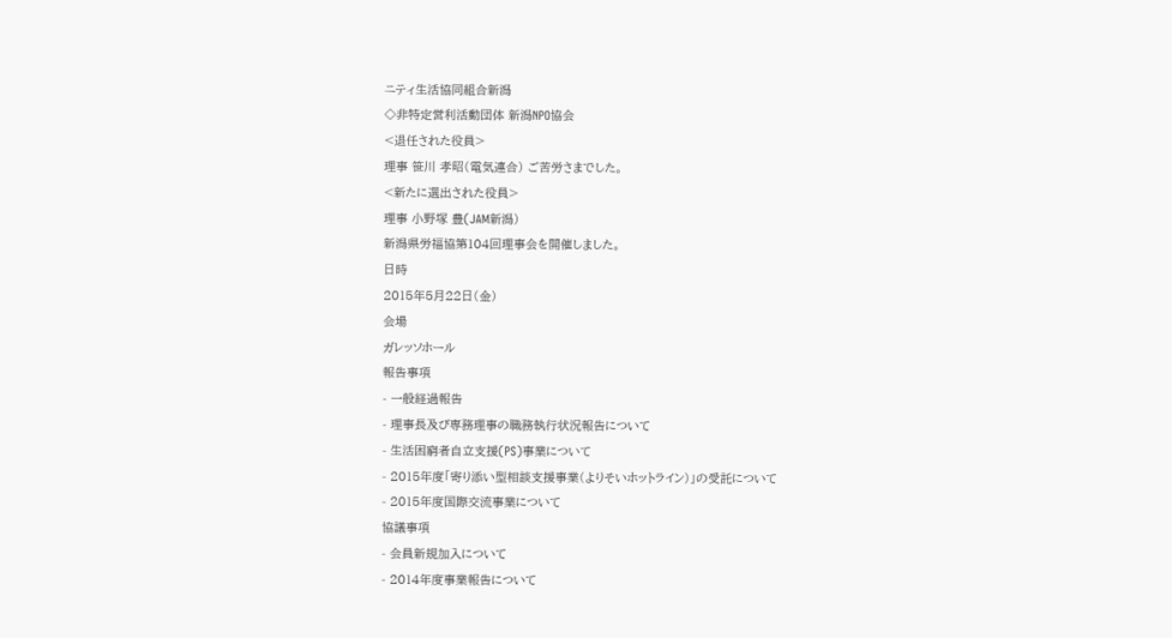ニティ生活協同組合新潟
◇非特定営利活動団体 新潟NPO協会
<退任された役員>
理事 笹川 孝昭(電気連合) ご苦労さまでした。
<新たに選出された役員>
理事 小野塚 豊(JAM新潟)
新潟県労福協第104回理事会を開催しました。
日時
2015年5月22日(金)
会場
ガレッソホール
報告事項
- 一般経過報告
- 理事長及び専務理事の職務執行状況報告について
- 生活困窮者自立支援(PS)事業について
- 2015年度「寄り添い型相談支援事業(よりそいホットライン)」の受託について
- 2015年度国際交流事業について
協議事項
- 会員新規加入について
- 2014年度事業報告について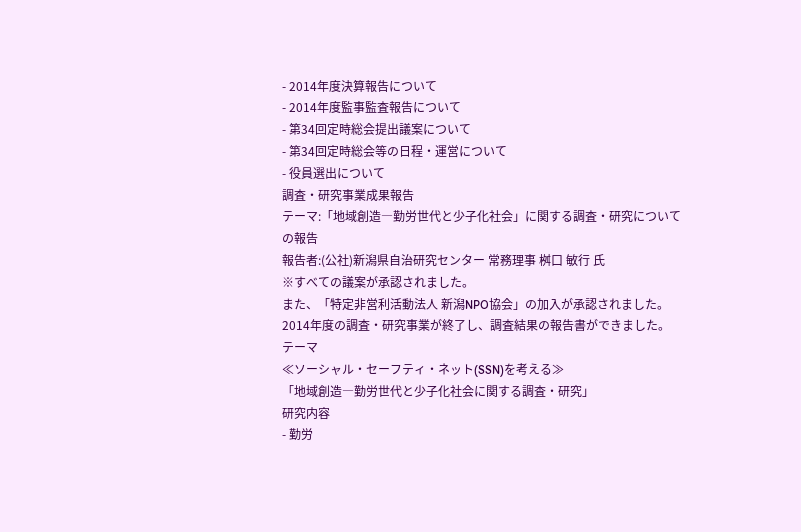- 2014年度決算報告について
- 2014年度監事監査報告について
- 第34回定時総会提出議案について
- 第34回定時総会等の日程・運営について
- 役員選出について
調査・研究事業成果報告
テーマ:「地域創造―勤労世代と少子化社会」に関する調査・研究についての報告
報告者:(公社)新潟県自治研究センター 常務理事 桝口 敏行 氏
※すべての議案が承認されました。
また、「特定非営利活動法人 新潟NPO協会」の加入が承認されました。
2014年度の調査・研究事業が終了し、調査結果の報告書ができました。
テーマ
≪ソーシャル・セーフティ・ネット(SSN)を考える≫
「地域創造―勤労世代と少子化社会に関する調査・研究」
研究内容
- 勤労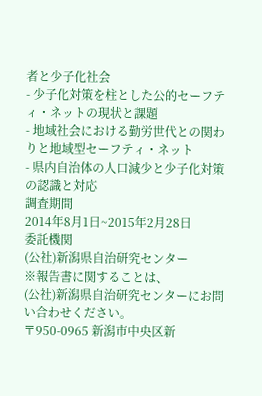者と少子化社会
- 少子化対策を柱とした公的セーフティ・ネットの現状と課題
- 地域社会における勤労世代との関わりと地域型セーフティ・ネット
- 県内自治体の人口減少と少子化対策の認識と対応
調査期間
2014年8月1日~2015年2月28日
委託機関
(公社)新潟県自治研究センター
※報告書に関することは、
(公社)新潟県自治研究センターにお問い合わせください。
〒950-0965 新潟市中央区新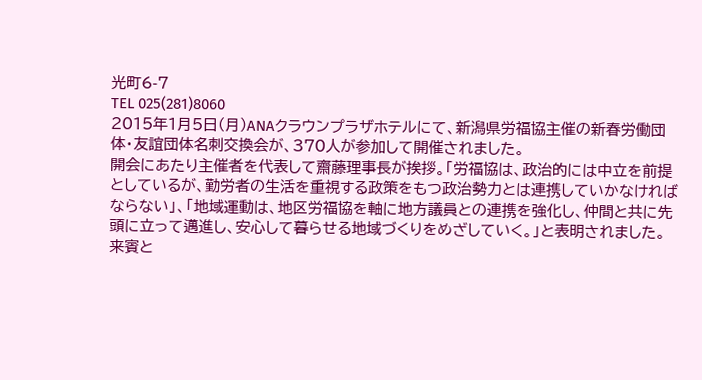光町6-7
TEL 025(281)8060
2015年1月5日(月)ANAクラウンプラザホテルにて、新潟県労福協主催の新春労働団体・友誼団体名刺交換会が、370人が参加して開催されました。
開会にあたり主催者を代表して齋藤理事長が挨拶。「労福協は、政治的には中立を前提としているが、勤労者の生活を重視する政策をもつ政治勢力とは連携していかなければならない」、「地域運動は、地区労福協を軸に地方議員との連携を強化し、仲間と共に先頭に立って邁進し、安心して暮らせる地域づくりをめざしていく。」と表明されました。
来賓と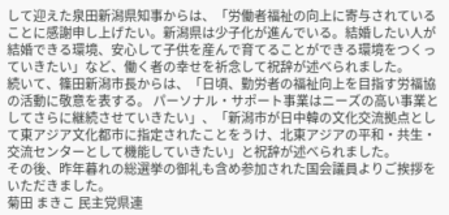して迎えた泉田新潟県知事からは、「労働者福祉の向上に寄与されていることに感謝申し上げたい。新潟県は少子化が進んでいる。結婚したい人が結婚できる環境、安心して子供を産んで育てることができる環境をつくっていきたい」など、働く者の幸せを祈念して祝辞が述べられました。
続いて、篠田新潟市長からは、「日頃、勤労者の福祉向上を目指す労福協の活動に敬意を表する。 パーソナル・サポート事業はニーズの高い事業としてさらに継続させていきたい」、「新潟市が日中韓の文化交流拠点として東アジア文化都市に指定されたことをうけ、北東アジアの平和・共生・交流センターとして機能していきたい」と祝辞が述べられました。
その後、昨年暮れの総選挙の御礼も含め参加された国会議員よりご挨拶をいただきました。
菊田 まきこ 民主党県連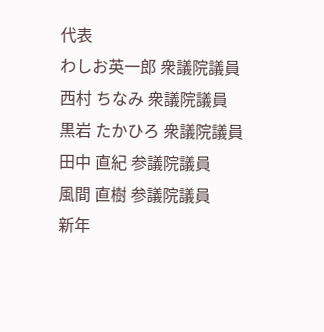代表
わしお英一郎 衆議院議員
西村 ちなみ 衆議院議員
黒岩 たかひろ 衆議院議員
田中 直紀 参議院議員
風間 直樹 参議院議員
新年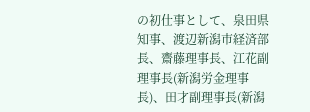の初仕事として、泉田県知事、渡辺新潟市経済部長、齋藤理事長、江花副理事長(新潟労金理事長)、田才副理事長(新潟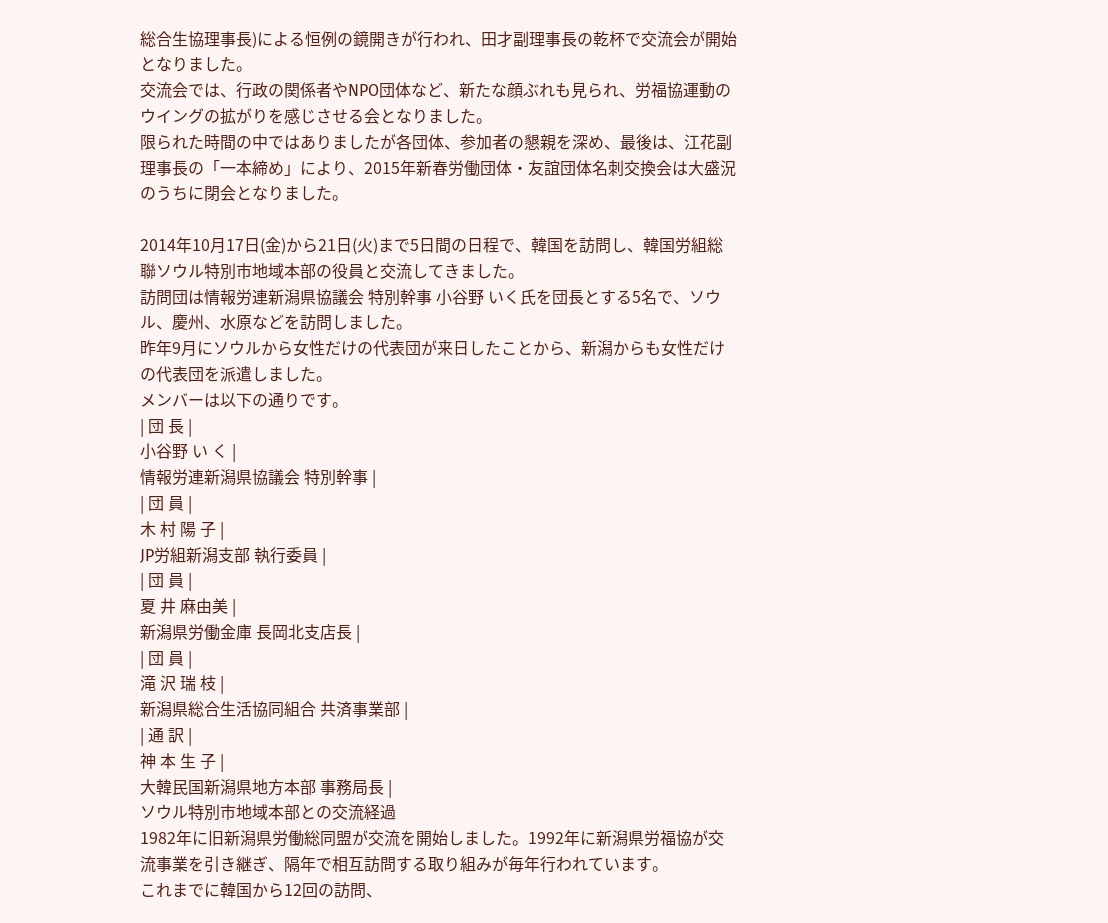総合生協理事長)による恒例の鏡開きが行われ、田才副理事長の乾杯で交流会が開始となりました。
交流会では、行政の関係者やNPO団体など、新たな顔ぶれも見られ、労福協運動のウイングの拡がりを感じさせる会となりました。
限られた時間の中ではありましたが各団体、参加者の懇親を深め、最後は、江花副理事長の「一本締め」により、2015年新春労働団体・友誼団体名刺交換会は大盛況のうちに閉会となりました。

2014年10月17日(金)から21日(火)まで5日間の日程で、韓国を訪問し、韓国労組総聯ソウル特別市地域本部の役員と交流してきました。
訪問団は情報労連新潟県協議会 特別幹事 小谷野 いく氏を団長とする5名で、ソウル、慶州、水原などを訪問しました。
昨年9月にソウルから女性だけの代表団が来日したことから、新潟からも女性だけの代表団を派遣しました。
メンバーは以下の通りです。
| 団 長 |
小谷野 い く |
情報労連新潟県協議会 特別幹事 |
| 団 員 |
木 村 陽 子 |
JP労組新潟支部 執行委員 |
| 団 員 |
夏 井 麻由美 |
新潟県労働金庫 長岡北支店長 |
| 団 員 |
滝 沢 瑞 枝 |
新潟県総合生活協同組合 共済事業部 |
| 通 訳 |
神 本 生 子 |
大韓民国新潟県地方本部 事務局長 |
ソウル特別市地域本部との交流経過
1982年に旧新潟県労働総同盟が交流を開始しました。1992年に新潟県労福協が交流事業を引き継ぎ、隔年で相互訪問する取り組みが毎年行われています。
これまでに韓国から12回の訪問、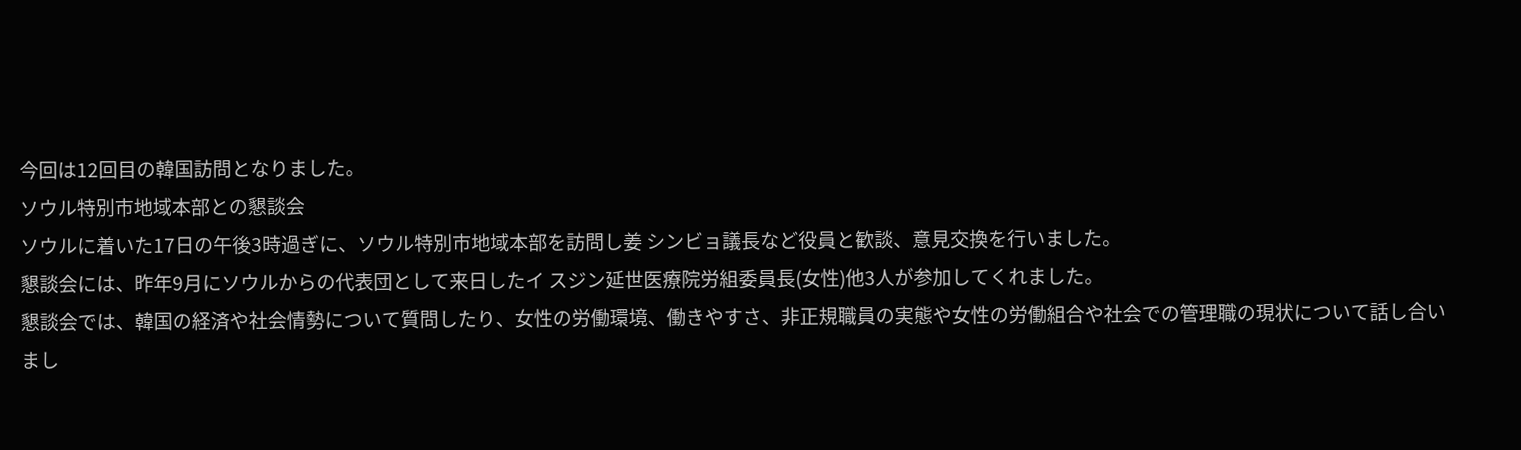今回は12回目の韓国訪問となりました。
ソウル特別市地域本部との懇談会
ソウルに着いた17日の午後3時過ぎに、ソウル特別市地域本部を訪問し姜 シンビョ議長など役員と歓談、意見交換を行いました。
懇談会には、昨年9月にソウルからの代表団として来日したイ スジン延世医療院労組委員長(女性)他3人が参加してくれました。
懇談会では、韓国の経済や社会情勢について質問したり、女性の労働環境、働きやすさ、非正規職員の実態や女性の労働組合や社会での管理職の現状について話し合いまし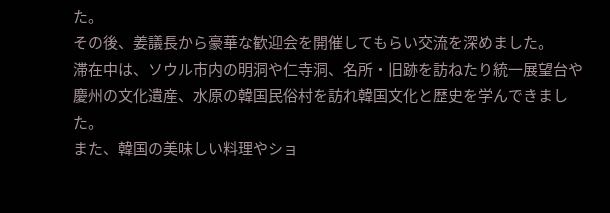た。
その後、姜議長から豪華な歓迎会を開催してもらい交流を深めました。
滞在中は、ソウル市内の明洞や仁寺洞、名所・旧跡を訪ねたり統一展望台や慶州の文化遺産、水原の韓国民俗村を訪れ韓国文化と歴史を学んできました。
また、韓国の美味しい料理やショ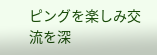ピングを楽しみ交流を深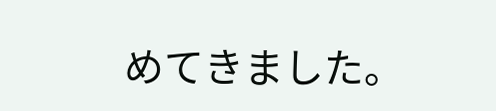めてきました。